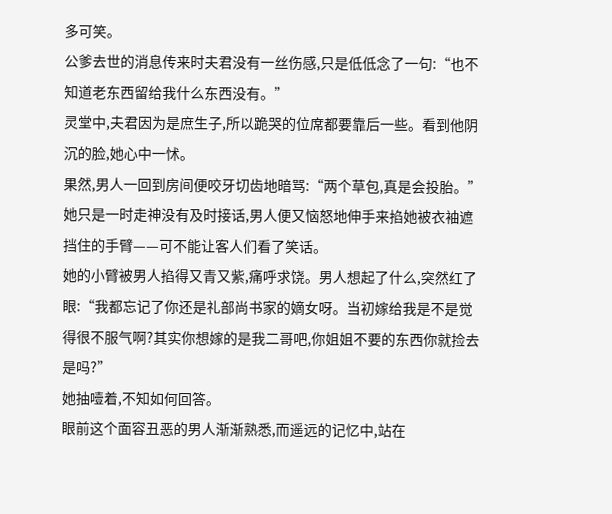多可笑。
公爹去世的消息传来时夫君没有一丝伤感,只是低低念了一句:“也不知道老东西留给我什么东西没有。”
灵堂中,夫君因为是庶生子,所以跪哭的位席都要靠后一些。看到他阴沉的脸,她心中一怵。
果然,男人一回到房间便咬牙切齿地暗骂:“两个草包,真是会投胎。”她只是一时走神没有及时接话,男人便又恼怒地伸手来掐她被衣袖遮挡住的手臂——可不能让客人们看了笑话。
她的小臂被男人掐得又青又紫,痛呼求饶。男人想起了什么,突然红了眼:“我都忘记了你还是礼部尚书家的嫡女呀。当初嫁给我是不是觉得很不服气啊?其实你想嫁的是我二哥吧,你姐姐不要的东西你就捡去是吗?”
她抽噎着,不知如何回答。
眼前这个面容丑恶的男人渐渐熟悉,而遥远的记忆中,站在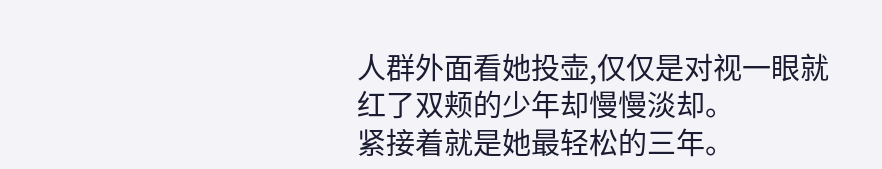人群外面看她投壶,仅仅是对视一眼就红了双颊的少年却慢慢淡却。
紧接着就是她最轻松的三年。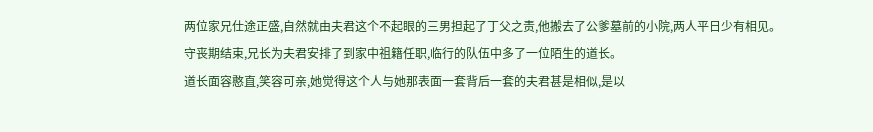两位家兄仕途正盛,自然就由夫君这个不起眼的三男担起了丁父之责,他搬去了公爹墓前的小院,两人平日少有相见。
守丧期结束,兄长为夫君安排了到家中祖籍任职,临行的队伍中多了一位陌生的道长。
道长面容憨直,笑容可亲,她觉得这个人与她那表面一套背后一套的夫君甚是相似,是以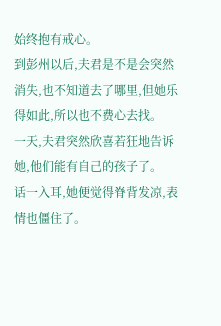始终抱有戒心。
到彭州以后,夫君是不是会突然消失,也不知道去了哪里,但她乐得如此,所以也不费心去找。
一天,夫君突然欣喜若狂地告诉她,他们能有自己的孩子了。
话一入耳,她便觉得脊背发凉,表情也僵住了。